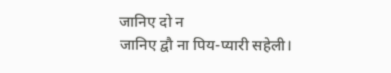जानिए दो न
जानिए द्वौ ना पिय-प्यारी सहेली।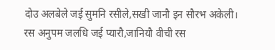दोउ अलबेले जई सुमनि रसीले,सखी जानौ इन सौरभ अकेली।
रस अनुपम जलधि जई प्यारौ,जानियौ वीची रस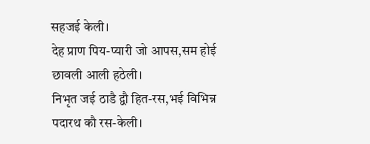सहजई केली।
देह प्राण पिय-प्यारी जो आपस,सम होई छावली आली हठेली।
निभृत जई ठाडै द्वौ हित-रस,भई विभिन्न पदारथ कौ रस-केली।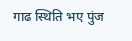गाढ स्थिति भए पुंज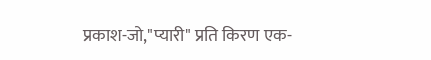प्रकाश-जो,"प्यारी" प्रति किरण एक-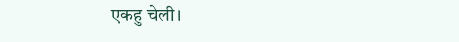एकहु चेली।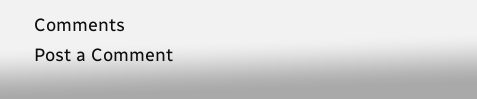Comments
Post a Comment